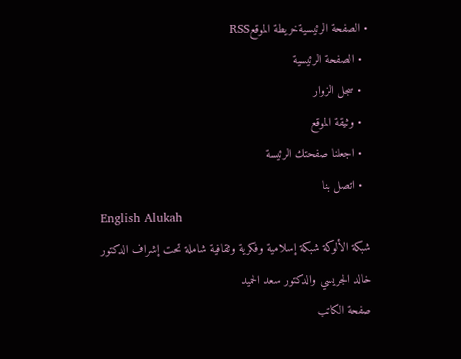• الصفحة الرئيسيةخريطة الموقعRSS
  • الصفحة الرئيسية
  • سجل الزوار
  • وثيقة الموقع
  • اجعلنا صفحتك الرئيسة
  • اتصل بنا
English Alukah
شبكة الألوكة شبكة إسلامية وفكرية وثقافية شاملة تحت إشراف الدكتور خالد الجريسي والدكتور سعد الحميد
صفحة الكاتب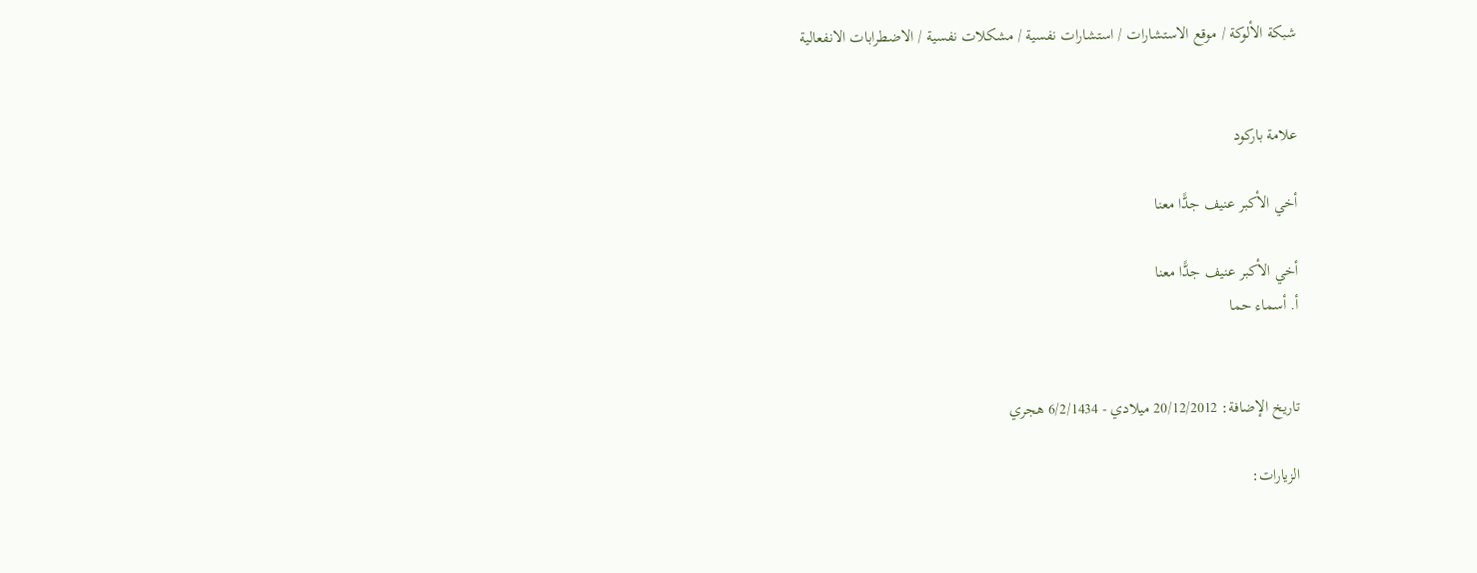شبكة الألوكة / موقع الاستشارات / استشارات نفسية / مشكلات نفسية / الاضطرابات الانفعالية


علامة باركود

أخي الأكبر عنيف جدًّا معنا

أخي الأكبر عنيف جدًّا معنا
أ. أسماء حما


تاريخ الإضافة: 20/12/2012 ميلادي - 6/2/1434 هجري

الزيارات: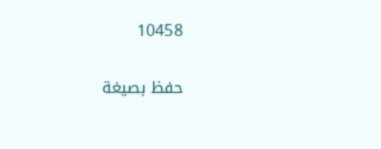10458

حفظ بصيغة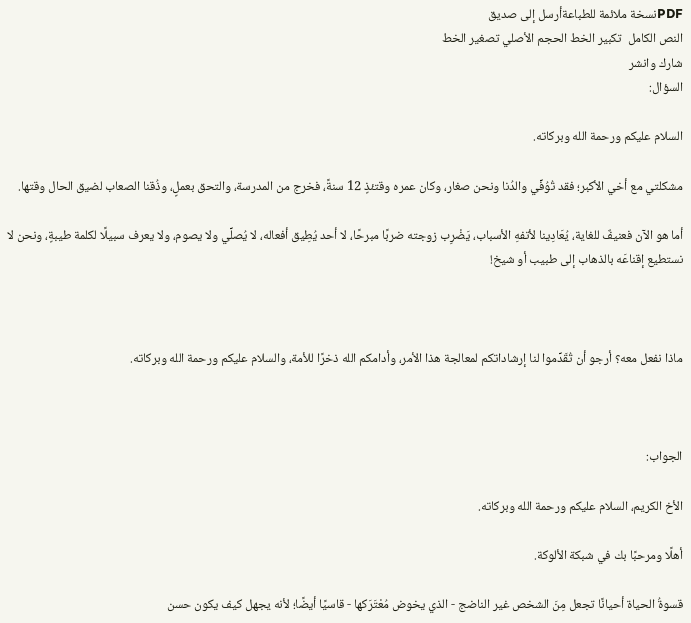PDFنسخة ملائمة للطباعةأرسل إلى صديق
النص الكامل  تكبير الخط الحجم الأصلي تصغير الخط
شارك وانشر
السؤال:

السلام عليكم ورحمة الله وبركاته.

مشكلتي مع أخي الأكبر؛ فقد تُوُفِّي والدُنا ونحن صغار، وكان عمره وقتئذٍ 12 سنةً، فخرج من المدرسة، والتحق بعملٍ، وذُقنا الصعاب لضيق الحال وقتها.

أما هو الآن فعنيفٌ للغاية، يُعَادِينا لأتفهِ الأسباب، يَضْرِب زوجته ضربًا مبرحًا، لا أحد يُطِيق أفعاله، لا يُصلِّي ولا يصوم، ولا يعرف سبيلًا لكلمة طيبةٍ، ونحن لا نستطيع إقناعَه بالذهاب إلى طبيب أو شيخ!



ماذا نفعل معه؟ أرجو أن تُقَدِّموا لنا إرشاداتكم لمعالجة هذا الأمر، وأدامكم الله ذخرًا للأمة، والسلام عليكم ورحمة الله وبركاته.



الجواب:

الأخ الكريم، السلام عليكم ورحمة الله وبركاته.

أهلًا ومرحبًا بك في شبكة الألوكة.

قسوةُ الحياة أحيانًا تجعل مِنَ الشخص غير الناضج - الذي يخوض مُعْتَرَكها - قاسيًا أيضًا؛ لأنه يجهل كيف يكون حسن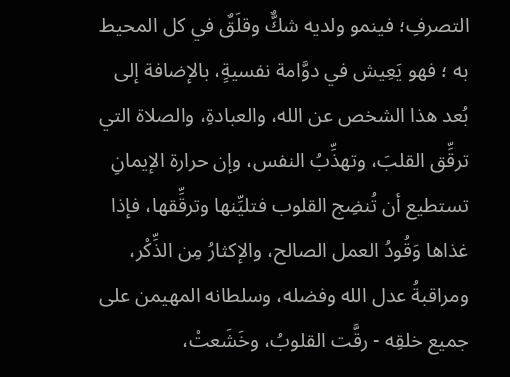التصرفِ؛ فينمو ولديه شكٌّ وقلَقٌ في كل المحيط به ؛ فهو يَعِيش في دوَّامة نفسيةٍ، بالإضافة إلى بُعد هذا الشخص عن الله، والعبادةِ، والصلاة التي ترقِّق القلبَ، وتهذِّبُ النفس، وإن حرارة الإيمانِ تستطيع أن تُنضِج القلوب فتليِّنها وترقِّقها، فإذا غذاها وَقُودُ العمل الصالح، والإكثارُ مِن الذِّكْر، ومراقبةُ عدل الله وفضله، وسلطانه المهيمن على جميع خلقِه - رقَّت القلوبُ، وخَشَعتْ،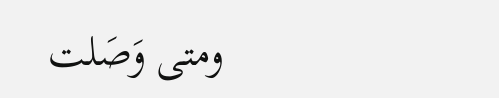ومتى وَصَلت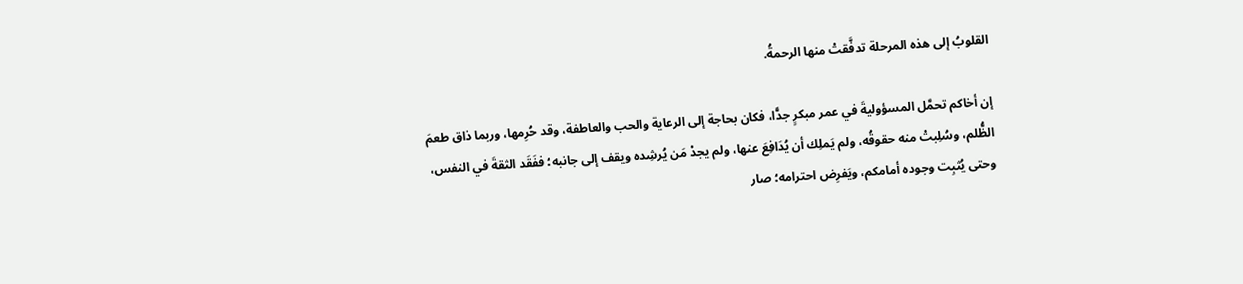القلوبُ إلى هذه المرحلة تدفَّقتْ منها الرحمةُ.

إن أخاكم تحمَّل المسؤوليةَ في عمر مبكرٍ جدًّا، فكان بحاجة إلى الرعاية والحب والعاطفة، وقد حُرِمها، وربما ذاق طعمَ الظُّلم، وسُلِبتْ منه حقوقُه، ولم يَملِك أن يُدَافِعَ عنها، ولم يجدْ مَن يُرشِده ويقف إلى جانبه؛ ففَقَد الثقةَ في النفس، وحتى يُثبِت وجوده أمامكم، ويَفرِض احترامه؛ صار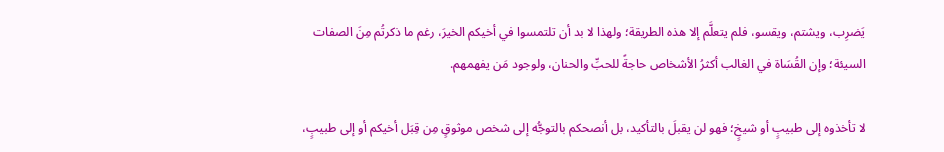يَضرِب، ويشتم، ويقسو، فلم يتعلَّم إلا هذه الطريقة؛ ولهذا لا بد أن تلتمسوا في أخيكم الخيرَ، رغم ما ذكرتُم مِنَ الصفات السيئة؛ وإن القُسَاة في الغالب أكثرُ الأشخاص حاجةً للحبِّ والحنان، ولوجود مَن يفهمهم.

لا تأخذوه إلى طبيبٍ أو شيخٍ؛ فهو لن يقبلَ بالتأكيد، بل أنصحكم بالتوجُّه إلى شخص موثوقٍ مِن قِبَل أخيكم أو إلى طبيبٍ،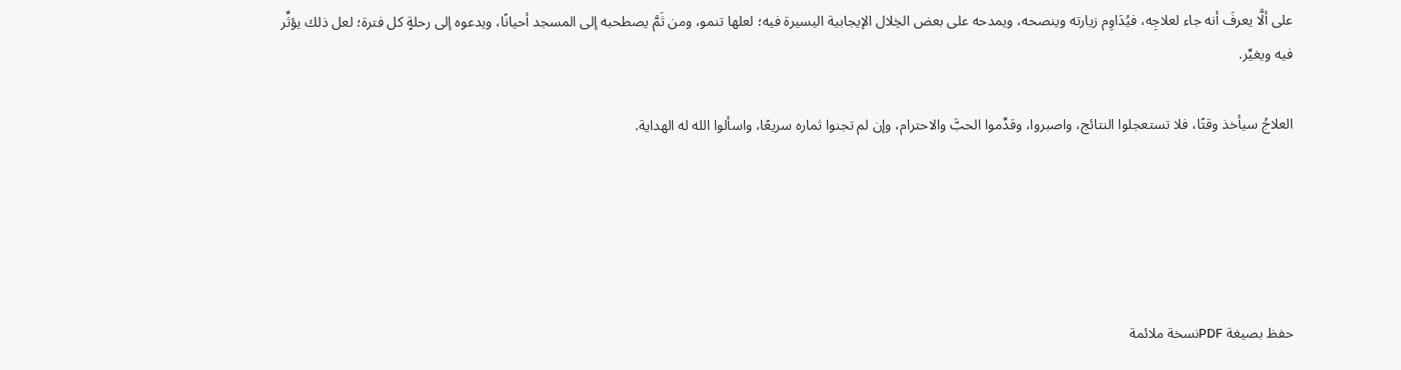على ألَّا يعرفَ أنه جاء لعلاجِه، فيُدَاوِم زيارته وينصحه، ويمدحه على بعض الخِلال الإيجابية اليسيرة فيه؛ لعلها تنمو، ومن ثَمَّ يصطحبه إلى المسجد أحيانًا، ويدعوه إلى رحلةٍ كل فترة؛ لعل ذلك يؤثِّر فيه ويغيِّر.

العلاجُ سيأخذ وقتًا، فلا تستعجلوا النتائج، واصبروا، وقدِّموا الحبَّ والاحترام، وإن لم تجنوا ثماره سريعًا، واسألوا الله له الهداية.





حفظ بصيغة PDFنسخة ملائمة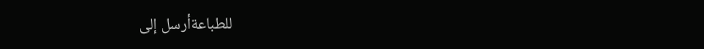للطباعةأرسل إلى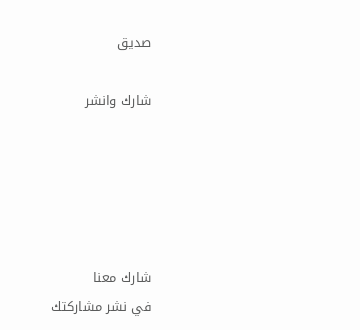صديق

شارك وانشر





شارك معنا
في نشر مشاركتك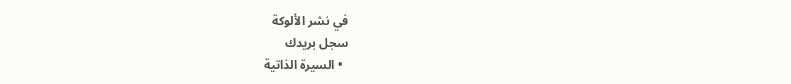في نشر الألوكة
سجل بريدك
  • السيرة الذاتية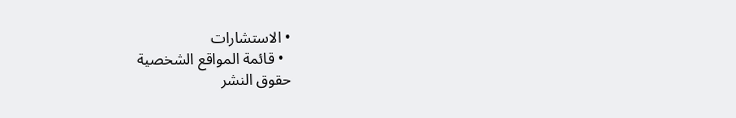• الاستشارات
  • قائمة المواقع الشخصية
حقوق النشر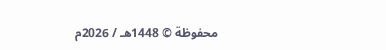محفوظة © 1448هـ / 2026م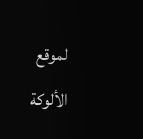لموقع الألوكة